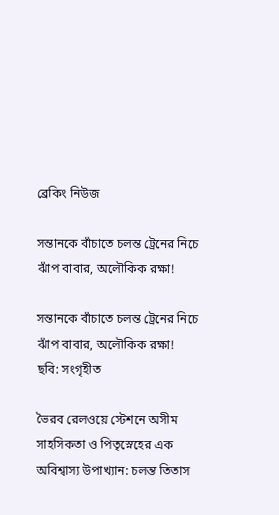ব্রেকিং নিউজ

সন্তানকে বাঁচাতে চলন্ত ট্রেনের নিচে ঝাঁপ বাবার, অলৌকিক রক্ষা!

সন্তানকে বাঁচাতে চলন্ত ট্রেনের নিচে ঝাঁপ বাবার, অলৌকিক রক্ষা!
ছবি: সংগৃহীত

ভৈরব রেলওয়ে স্টেশনে অসীম সাহসিকতা ও পিতৃস্নেহের এক অবিশ্বাস্য উপাখ্যান: চলন্ত তিতাস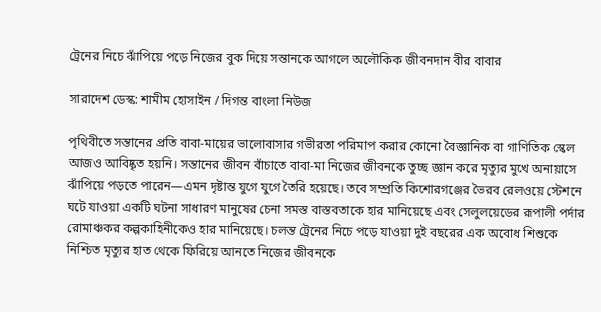ট্রেনের নিচে ঝাঁপিয়ে পড়ে নিজের বুক দিয়ে সন্তানকে আগলে অলৌকিক জীবনদান বীর বাবার

সারাদেশ ডেস্ক: শামীম হোসাইন / দিগন্ত বাংলা নিউজ

পৃথিবীতে সন্তানের প্রতি বাবা-মায়ের ভালোবাসার গভীরতা পরিমাপ করার কোনো বৈজ্ঞানিক বা গাণিতিক স্কেল আজও আবিষ্কৃত হয়নি। সন্তানের জীবন বাঁচাতে বাবা-মা নিজের জীবনকে তুচ্ছ জ্ঞান করে মৃত্যুর মুখে অনায়াসে ঝাঁপিয়ে পড়তে পারেন—এমন দৃষ্টান্ত যুগে যুগে তৈরি হয়েছে। তবে সম্প্রতি কিশোরগঞ্জের ভৈরব রেলওয়ে স্টেশনে ঘটে যাওয়া একটি ঘটনা সাধারণ মানুষের চেনা সমস্ত বাস্তবতাকে হার মানিয়েছে এবং সেলুলয়েডের রূপালী পর্দার রোমাঞ্চকর কল্পকাহিনীকেও হার মানিয়েছে। চলন্ত ট্রেনের নিচে পড়ে যাওয়া দুই বছরের এক অবোধ শিশুকে নিশ্চিত মৃত্যুর হাত থেকে ফিরিয়ে আনতে নিজের জীবনকে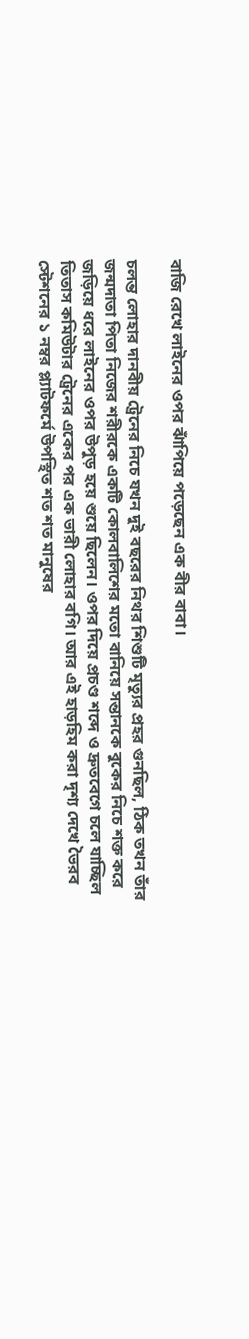বাজি রেখে লাইনের ওপর ঝাঁপিয়ে পড়েছেন এক বীর বাবা।

চলন্ত লোহার দানবীয় ট্রেনের নিচে যখন দুই বছরের নিথর শিশুটি মৃত্যুর প্রহর গুনছিল, ঠিক তখন তাঁর জন্মদাতা পিতা নিজের শরীরকে একটি কোলবালিশের মতো বানিয়ে সন্তানকে বুকের নিচে শক্ত করে জড়িয়ে ধরে লাইনের ওপর উপুড় হয়ে শুয়ে ছিলেন। ওপর দিয়ে প্রচণ্ড শব্দে ও দ্রুতবেগে চলে যাচ্ছিল তিতাস কমিউটার ট্রেনের একের পর এক ভারী লোহার বগি। আর এই হাড়হিম করা দৃশ্য দেখে ভৈরব স্টেশনের ১ নম্বর প্ল্যাটফর্মে উপস্থিত শত শত মানুষের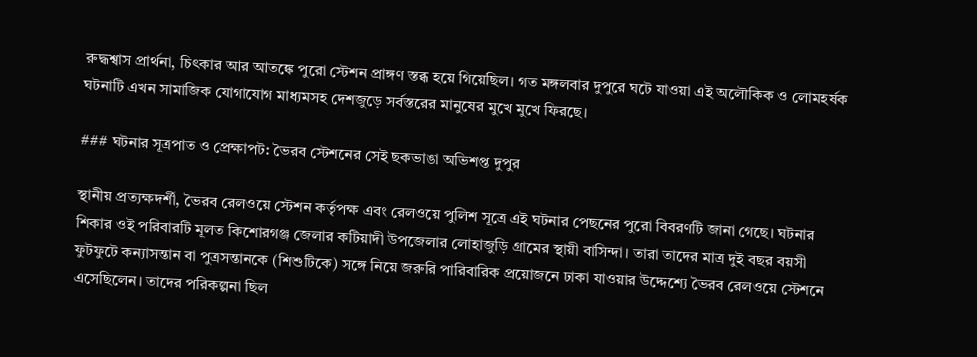রুদ্ধশ্বাস প্রার্থনা, চিৎকার আর আতঙ্কে পুরো স্টেশন প্রাঙ্গণ স্তব্ধ হয়ে গিয়েছিল। গত মঙ্গলবার দুপুরে ঘটে যাওয়া এই অলৌকিক ও লোমহর্ষক ঘটনাটি এখন সামাজিক যোগাযোগ মাধ্যমসহ দেশজুড়ে সর্বস্তরের মানুষের মুখে মুখে ফিরছে।

### ঘটনার সূত্রপাত ও প্রেক্ষাপট: ভৈরব স্টেশনের সেই ছকভাঙা অভিশপ্ত দুপুর

স্থানীয় প্রত্যক্ষদর্শী, ভৈরব রেলওয়ে স্টেশন কর্তৃপক্ষ এবং রেলওয়ে পুলিশ সূত্রে এই ঘটনার পেছনের পুরো বিবরণটি জানা গেছে। ঘটনার শিকার ওই পরিবারটি মূলত কিশোরগঞ্জ জেলার কটিয়াদী উপজেলার লোহাজুড়ি গ্রামের স্থায়ী বাসিন্দা। তারা তাদের মাত্র দুই বছর বয়সী ফুটফুটে কন্যাসন্তান বা পুত্রসন্তানকে (শিশুটিকে) সঙ্গে নিয়ে জরুরি পারিবারিক প্রয়োজনে ঢাকা যাওয়ার উদ্দেশ্যে ভৈরব রেলওয়ে স্টেশনে এসেছিলেন। তাদের পরিকল্পনা ছিল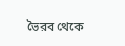ভৈরব থেকে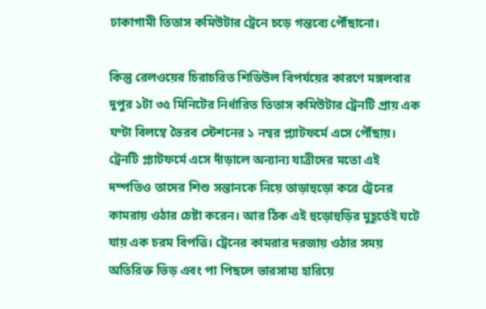ঢাকাগামী তিতাস কমিউটার ট্রেনে চড়ে গন্তব্যে পৌঁছানো।

কিন্তু রেলওয়ের চিরাচরিত শিডিউল বিপর্যয়ের কারণে মঙ্গলবার দুপুর ১টা ৩৫ মিনিটের নির্ধারিত তিতাস কমিউটার ট্রেনটি প্রায় এক ঘণ্টা বিলম্বে ভৈরব স্টেশনের ১ নম্বর প্ল্যাটফর্মে এসে পৌঁছায়। ট্রেনটি প্ল্যাটফর্মে এসে দাঁড়ালে অন্যান্য যাত্রীদের মতো এই দম্পতিও তাদের শিশু সন্তানকে নিয়ে তাড়াহুড়ো করে ট্রেনের কামরায় ওঠার চেষ্টা করেন। আর ঠিক এই হুড়োহুড়ির মুহূর্তেই ঘটে যায় এক চরম বিপত্তি। ট্রেনের কামরার দরজায় ওঠার সময় অতিরিক্ত ভিড় এবং পা পিছলে ভারসাম্য হারিয়ে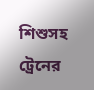শিশুসহ ট্রেনের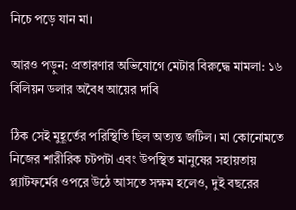নিচে পড়ে যান মা।

আরও পড়ুন: প্রতারণার অভিযোগে মেটার বিরুদ্ধে মামলা: ১৬ বিলিয়ন ডলার অবৈধ আয়ের দাবি

ঠিক সেই মুহূর্তের পরিস্থিতি ছিল অত্যন্ত জটিল। মা কোনোমতে নিজের শারীরিক চটপটা এবং উপস্থিত মানুষের সহায়তায় প্ল্যাটফর্মের ওপরে উঠে আসতে সক্ষম হলেও, দুই বছরের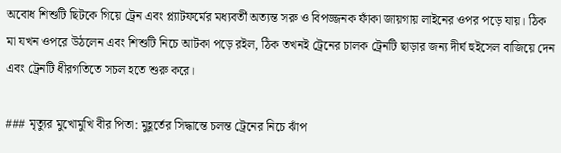অবোধ শিশুটি ছিটকে গিয়ে ট্রেন এবং প্ল্যাটফর্মের মধ্যবর্তী অত্যন্ত সরু ও বিপজ্জনক ফাঁকা জায়গায় লাইনের ওপর পড়ে যায়। ঠিক মা যখন ওপরে উঠলেন এবং শিশুটি নিচে আটকা পড়ে রইল, ঠিক তখনই ট্রেনের চালক ট্রেনটি ছাড়ার জন্য দীর্ঘ হুইসেল বাজিয়ে দেন এবং ট্রেনটি ধীরগতিতে সচল হতে শুরু করে।

### মৃত্যুর মুখোমুখি বীর পিতা: মুহূর্তের সিদ্ধান্তে চলন্ত ট্রেনের নিচে ঝাঁপ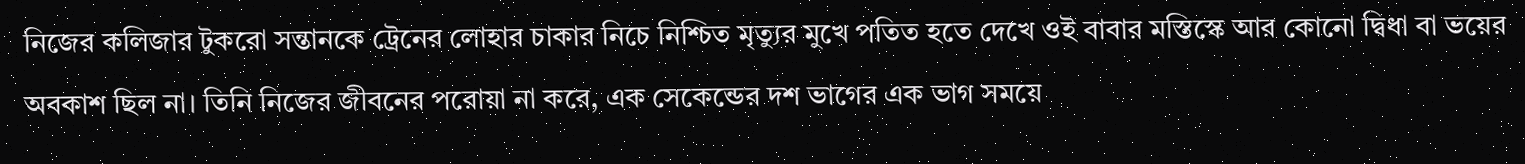নিজের কলিজার টুকরো সন্তানকে ট্রেনের লোহার চাকার নিচে নিশ্চিত মৃত্যুর মুখে পতিত হতে দেখে ওই বাবার মস্তিস্কে আর কোনো দ্বিধা বা ভয়ের অবকাশ ছিল না। তিনি নিজের জীবনের পরোয়া না করে, এক সেকেন্ডের দশ ভাগের এক ভাগ সময়ে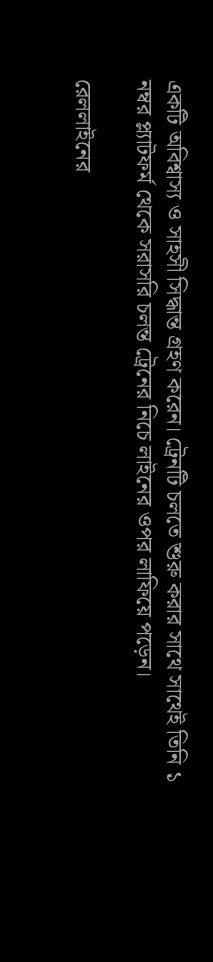একটি অবিশ্বাস্য ও সাহসী সিদ্ধান্ত গ্রহণ করেন। ট্রেনটি চলতে শুরু করার সাথে সাথেই তিনি ১ নম্বর প্ল্যাটফর্ম থেকে সরাসরি চলন্ত ট্রেনের নিচে লাইনের ওপর লাফিয়ে পড়েন।

রেললাইনের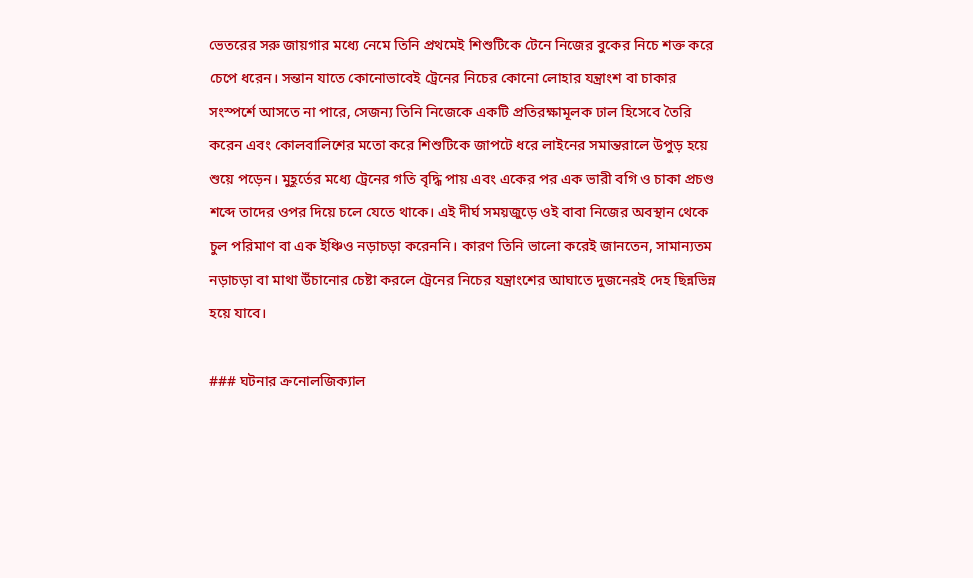ভেতরের সরু জায়গার মধ্যে নেমে তিনি প্রথমেই শিশুটিকে টেনে নিজের বুকের নিচে শক্ত করে চেপে ধরেন। সন্তান যাতে কোনোভাবেই ট্রেনের নিচের কোনো লোহার যন্ত্রাংশ বা চাকার সংস্পর্শে আসতে না পারে, সেজন্য তিনি নিজেকে একটি প্রতিরক্ষামূলক ঢাল হিসেবে তৈরি করেন এবং কোলবালিশের মতো করে শিশুটিকে জাপটে ধরে লাইনের সমান্তরালে উপুড় হয়ে শুয়ে পড়েন। মুহূর্তের মধ্যে ট্রেনের গতি বৃদ্ধি পায় এবং একের পর এক ভারী বগি ও চাকা প্রচণ্ড শব্দে তাদের ওপর দিয়ে চলে যেতে থাকে। এই দীর্ঘ সময়জুড়ে ওই বাবা নিজের অবস্থান থেকে চুল পরিমাণ বা এক ইঞ্চিও নড়াচড়া করেননি। কারণ তিনি ভালো করেই জানতেন, সামান্যতম নড়াচড়া বা মাথা উঁচানোর চেষ্টা করলে ট্রেনের নিচের যন্ত্রাংশের আঘাতে দুজনেরই দেহ ছিন্নভিন্ন হয়ে যাবে।

### ঘটনার ক্রনোলজিক্যাল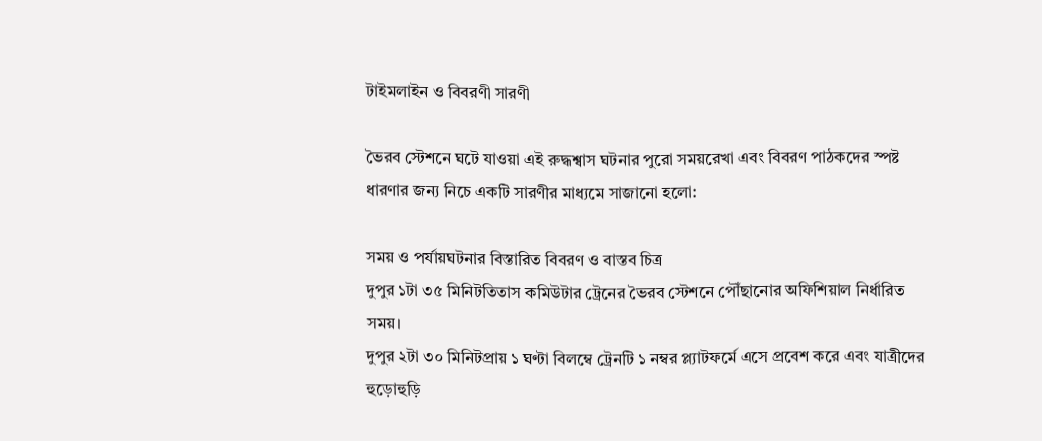টাইমলাইন ও বিবরণী সারণী

ভৈরব স্টেশনে ঘটে যাওয়া এই রুদ্ধশ্বাস ঘটনার পুরো সময়রেখা এবং বিবরণ পাঠকদের স্পষ্ট ধারণার জন্য নিচে একটি সারণীর মাধ্যমে সাজানো হলো:

সময় ও পর্যায়ঘটনার বিস্তারিত বিবরণ ও বাস্তব চিত্র
দুপুর ১টা ৩৫ মিনিটতিতাস কমিউটার ট্রেনের ভৈরব স্টেশনে পৌঁছানোর অফিশিয়াল নির্ধারিত সময়।
দুপুর ২টা ৩০ মিনিটপ্রায় ১ ঘণ্টা বিলম্বে ট্রেনটি ১ নম্বর প্ল্যাটফর্মে এসে প্রবেশ করে এবং যাত্রীদের হুড়োহুড়ি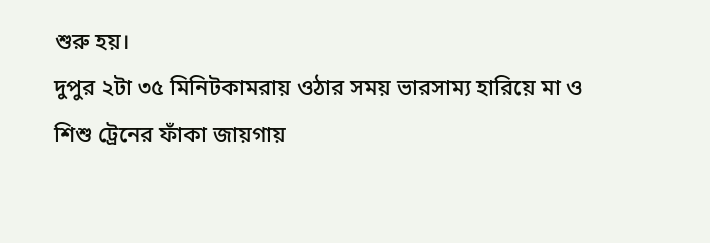শুরু হয়।
দুপুর ২টা ৩৫ মিনিটকামরায় ওঠার সময় ভারসাম্য হারিয়ে মা ও শিশু ট্রেনের ফাঁকা জায়গায়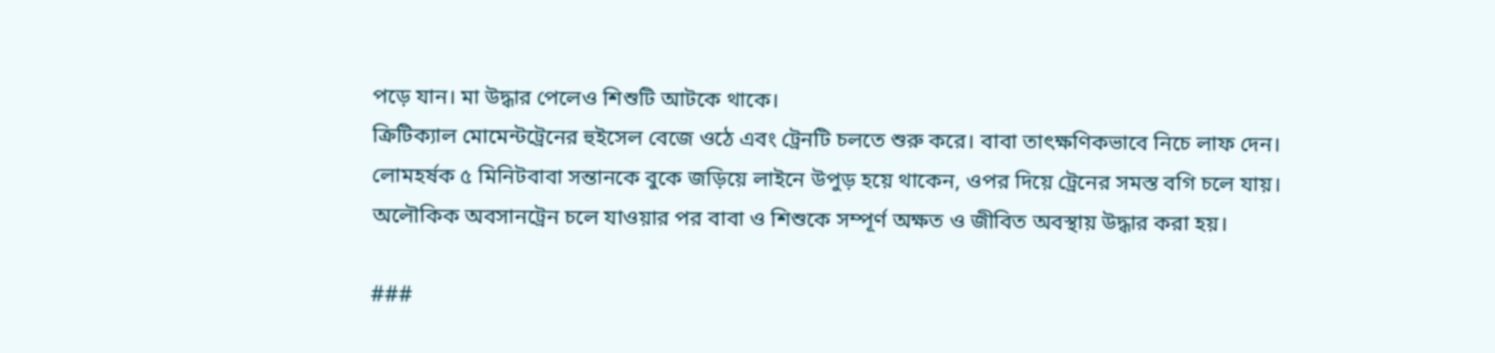পড়ে যান। মা উদ্ধার পেলেও শিশুটি আটকে থাকে।
ক্রিটিক্যাল মোমেন্টট্রেনের হুইসেল বেজে ওঠে এবং ট্রেনটি চলতে শুরু করে। বাবা তাৎক্ষণিকভাবে নিচে লাফ দেন।
লোমহর্ষক ৫ মিনিটবাবা সন্তানকে বুকে জড়িয়ে লাইনে উপুড় হয়ে থাকেন, ওপর দিয়ে ট্রেনের সমস্ত বগি চলে যায়।
অলৌকিক অবসানট্রেন চলে যাওয়ার পর বাবা ও শিশুকে সম্পূর্ণ অক্ষত ও জীবিত অবস্থায় উদ্ধার করা হয়।

###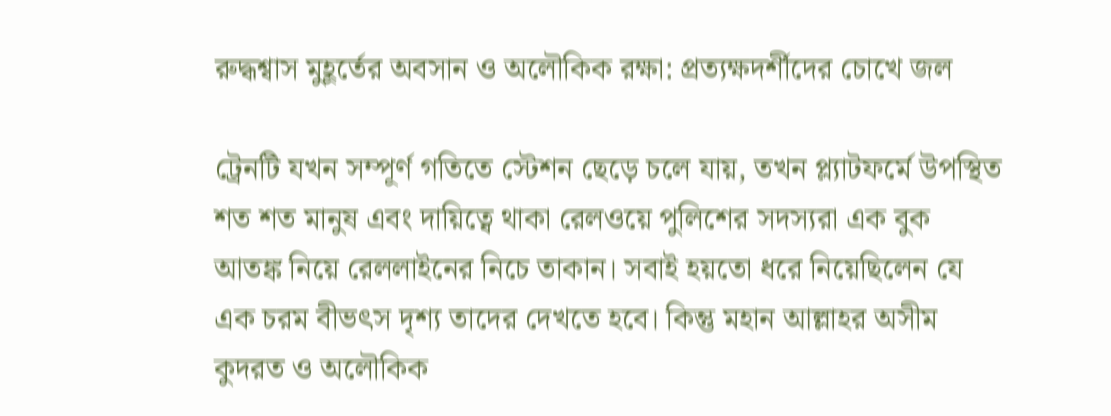রুদ্ধশ্বাস মুহূর্তের অবসান ও অলৌকিক রক্ষা: প্রত্যক্ষদর্শীদের চোখে জল

ট্রেনটি যখন সম্পূর্ণ গতিতে স্টেশন ছেড়ে চলে যায়, তখন প্ল্যাটফর্মে উপস্থিত শত শত মানুষ এবং দায়িত্বে থাকা রেলওয়ে পুলিশের সদস্যরা এক বুক আতঙ্ক নিয়ে রেললাইনের নিচে তাকান। সবাই হয়তো ধরে নিয়েছিলেন যে এক চরম বীভৎস দৃশ্য তাদের দেখতে হবে। কিন্তু মহান আল্লাহর অসীম কুদরত ও অলৌকিক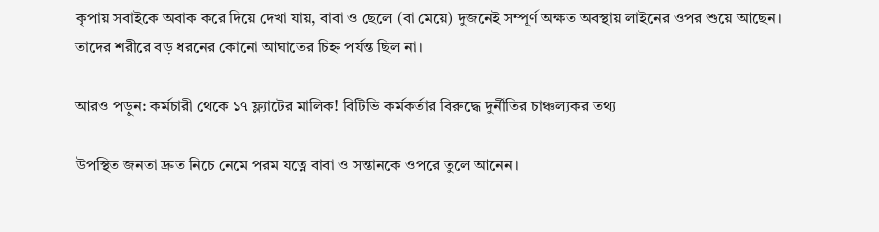কৃপায় সবাইকে অবাক করে দিয়ে দেখা যায়, বাবা ও ছেলে (বা মেয়ে) দুজনেই সম্পূর্ণ অক্ষত অবস্থায় লাইনের ওপর শুয়ে আছেন। তাদের শরীরে বড় ধরনের কোনো আঘাতের চিহ্ন পর্যন্ত ছিল না।

আরও পড়ুন: কর্মচারী থেকে ১৭ ফ্ল্যাটের মালিক! বিটিভি কর্মকর্তার বিরুদ্ধে দুর্নীতির চাঞ্চল্যকর তথ্য

উপস্থিত জনতা দ্রুত নিচে নেমে পরম যত্নে বাবা ও সন্তানকে ওপরে তুলে আনেন।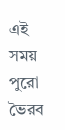এই সময় পুরো ভৈরব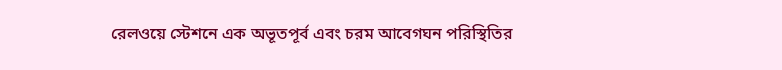রেলওয়ে স্টেশনে এক অভূতপূর্ব এবং চরম আবেগঘন পরিস্থিতির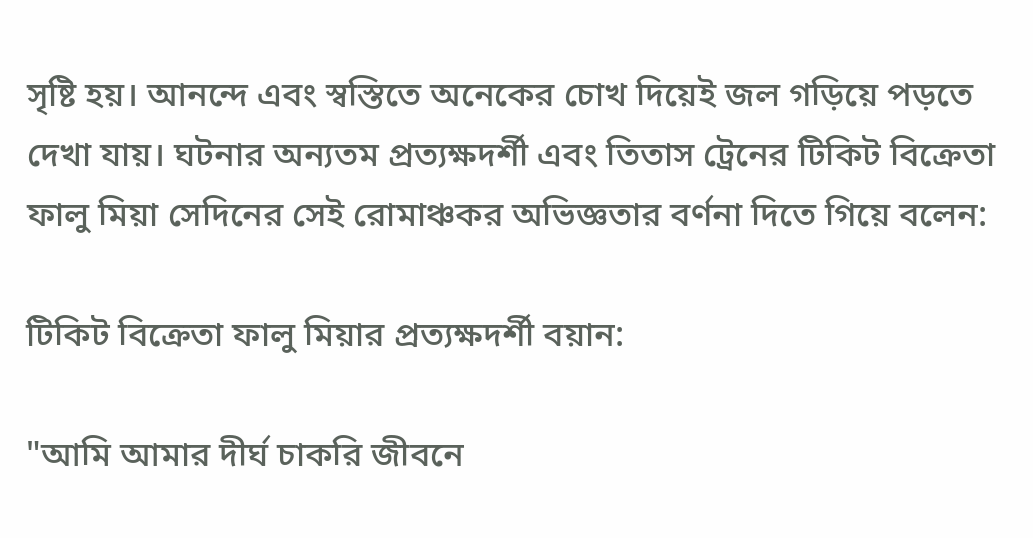সৃষ্টি হয়। আনন্দে এবং স্বস্তিতে অনেকের চোখ দিয়েই জল গড়িয়ে পড়তে দেখা যায়। ঘটনার অন্যতম প্রত্যক্ষদর্শী এবং তিতাস ট্রেনের টিকিট বিক্রেতা ফালু মিয়া সেদিনের সেই রোমাঞ্চকর অভিজ্ঞতার বর্ণনা দিতে গিয়ে বলেন:

টিকিট বিক্রেতা ফালু মিয়ার প্রত্যক্ষদর্শী বয়ান:

"আমি আমার দীর্ঘ চাকরি জীবনে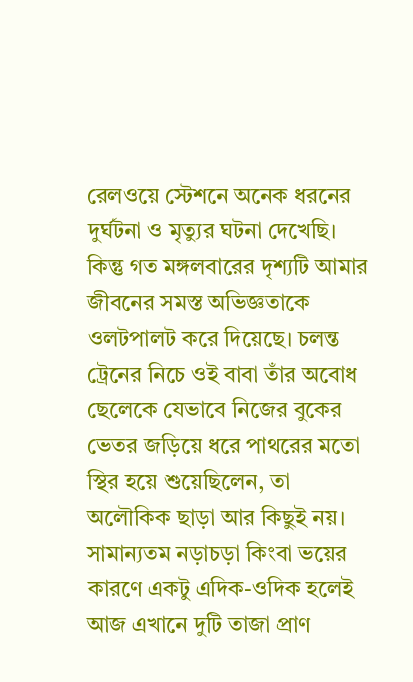রেলওয়ে স্টেশনে অনেক ধরনের দুর্ঘটনা ও মৃত্যুর ঘটনা দেখেছি। কিন্তু গত মঙ্গলবারের দৃশ্যটি আমার জীবনের সমস্ত অভিজ্ঞতাকে ওলটপালট করে দিয়েছে। চলন্ত ট্রেনের নিচে ওই বাবা তাঁর অবোধ ছেলেকে যেভাবে নিজের বুকের ভেতর জড়িয়ে ধরে পাথরের মতো স্থির হয়ে শুয়েছিলেন, তা অলৌকিক ছাড়া আর কিছুই নয়। সামান্যতম নড়াচড়া কিংবা ভয়ের কারণে একটু এদিক-ওদিক হলেই আজ এখানে দুটি তাজা প্রাণ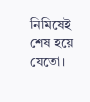নিমিষেই শেষ হয়ে যেতো।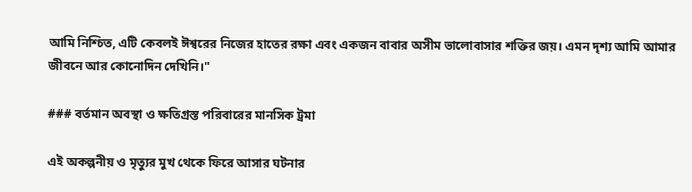আমি নিশ্চিত, এটি কেবলই ঈশ্বরের নিজের হাতের রক্ষা এবং একজন বাবার অসীম ভালোবাসার শক্তির জয়। এমন দৃশ্য আমি আমার জীবনে আর কোনোদিন দেখিনি।"

### বর্তমান অবস্থা ও ক্ষতিগ্রস্ত পরিবারের মানসিক ট্রমা

এই অকল্পনীয় ও মৃত্যুর মুখ থেকে ফিরে আসার ঘটনার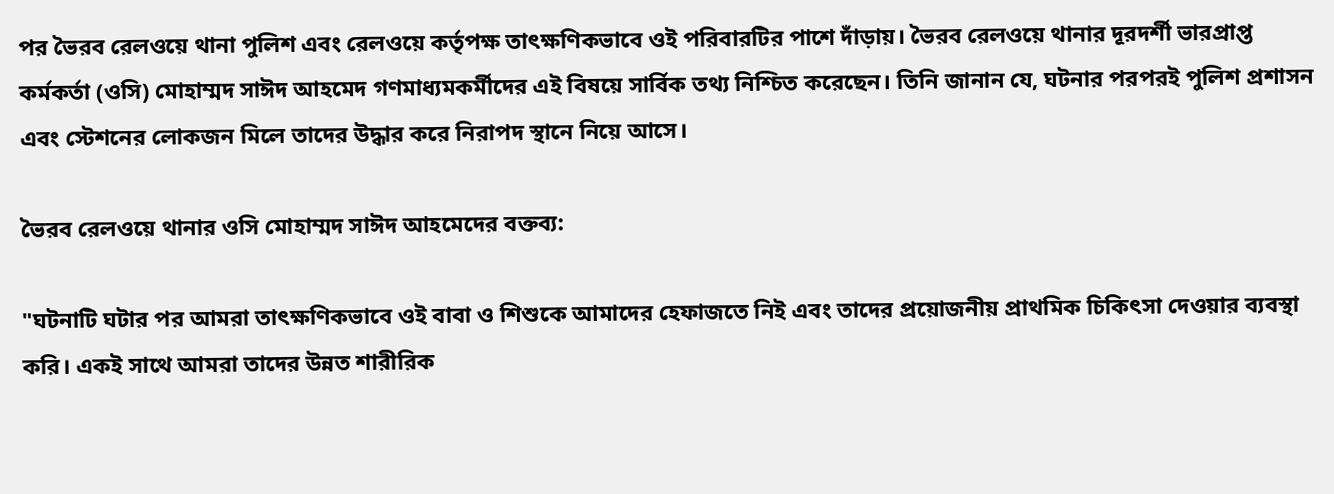পর ভৈরব রেলওয়ে থানা পুলিশ এবং রেলওয়ে কর্তৃপক্ষ তাৎক্ষণিকভাবে ওই পরিবারটির পাশে দাঁড়ায়। ভৈরব রেলওয়ে থানার দূরদর্শী ভারপ্রাপ্ত কর্মকর্তা (ওসি) মোহাম্মদ সাঈদ আহমেদ গণমাধ্যমকর্মীদের এই বিষয়ে সার্বিক তথ্য নিশ্চিত করেছেন। তিনি জানান যে, ঘটনার পরপরই পুলিশ প্রশাসন এবং স্টেশনের লোকজন মিলে তাদের উদ্ধার করে নিরাপদ স্থানে নিয়ে আসে।

ভৈরব রেলওয়ে থানার ওসি মোহাম্মদ সাঈদ আহমেদের বক্তব্য:

"ঘটনাটি ঘটার পর আমরা তাৎক্ষণিকভাবে ওই বাবা ও শিশুকে আমাদের হেফাজতে নিই এবং তাদের প্রয়োজনীয় প্রাথমিক চিকিৎসা দেওয়ার ব্যবস্থা করি। একই সাথে আমরা তাদের উন্নত শারীরিক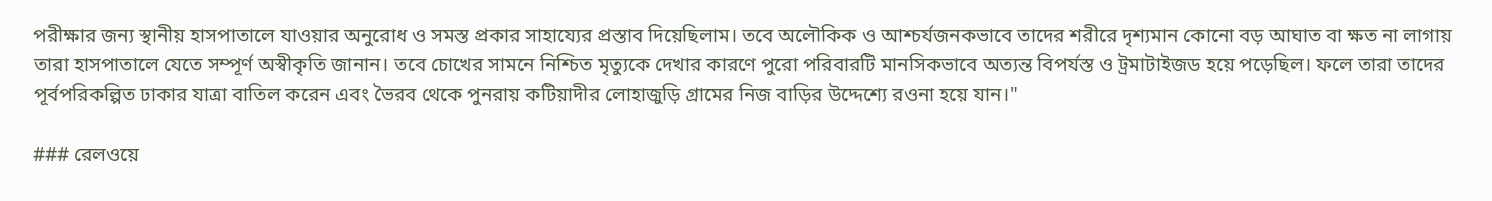পরীক্ষার জন্য স্থানীয় হাসপাতালে যাওয়ার অনুরোধ ও সমস্ত প্রকার সাহায্যের প্রস্তাব দিয়েছিলাম। তবে অলৌকিক ও আশ্চর্যজনকভাবে তাদের শরীরে দৃশ্যমান কোনো বড় আঘাত বা ক্ষত না লাগায় তারা হাসপাতালে যেতে সম্পূর্ণ অস্বীকৃতি জানান। তবে চোখের সামনে নিশ্চিত মৃত্যুকে দেখার কারণে পুরো পরিবারটি মানসিকভাবে অত্যন্ত বিপর্যস্ত ও ট্রমাটাইজড হয়ে পড়েছিল। ফলে তারা তাদের পূর্বপরিকল্পিত ঢাকার যাত্রা বাতিল করেন এবং ভৈরব থেকে পুনরায় কটিয়াদীর লোহাজুড়ি গ্রামের নিজ বাড়ির উদ্দেশ্যে রওনা হয়ে যান।"

### রেলওয়ে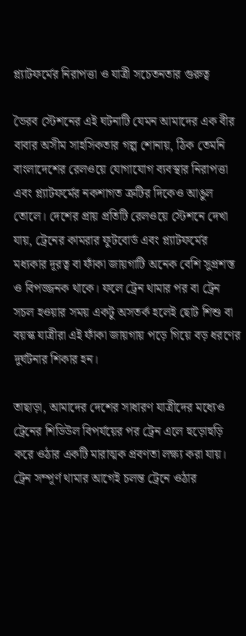প্ল্যাটফর্মের নিরাপত্তা ও যাত্রী সচেতনতার গুরুত্ব

ভৈরব স্টেশনের এই ঘটনাটি যেমন আমাদের এক বীর বাবার অসীম সাহসিকতার গল্প শোনায়, ঠিক তেমনি বাংলাদেশের রেলওয়ে যোগাযোগ ব্যবস্থার নিরাপত্তা এবং প্ল্যাটফর্মের নকশাগত ত্রুটির দিকেও আঙুল তোলে। দেশের প্রায় প্রতিটি রেলওয়ে স্টেশনে দেখা যায়, ট্রেনের কামরার ফুটবোর্ড এবং প্ল্যাটফর্মের মধ্যকার দূরত্ব বা ফাঁকা জায়গাটি অনেক বেশি সুপ্রশস্ত ও বিপজ্জনক থাকে। ফলে ট্রেন থামার পর বা ট্রেন সচল হওয়ার সময় একটু অসতর্ক হলেই ছোট শিশু বা বয়স্ক যাত্রীরা এই ফাঁকা জায়গায় পড়ে গিয়ে বড় ধরণের দুর্ঘটনার শিকার হন।

তাছাড়া, আমাদের দেশের সাধারণ যাত্রীদের মধ্যেও ট্রেনের শিডিউল বিপর্যয়ের পর ট্রেন এলে হুড়োহুড়ি করে ওঠার একটি মারাত্মক প্রবণতা লক্ষ্য করা যায়। ট্রেন সম্পূর্ণ থামার আগেই চলন্ত ট্রেনে ওঠার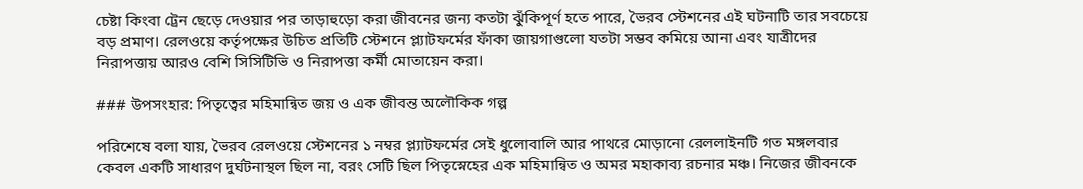চেষ্টা কিংবা ট্রেন ছেড়ে দেওয়ার পর তাড়াহুড়ো করা জীবনের জন্য কতটা ঝুঁকিপূর্ণ হতে পারে, ভৈরব স্টেশনের এই ঘটনাটি তার সবচেয়ে বড় প্রমাণ। রেলওয়ে কর্তৃপক্ষের উচিত প্রতিটি স্টেশনে প্ল্যাটফর্মের ফাঁকা জায়গাগুলো যতটা সম্ভব কমিয়ে আনা এবং যাত্রীদের নিরাপত্তায় আরও বেশি সিসিটিভি ও নিরাপত্তা কর্মী মোতায়েন করা।

### উপসংহার: পিতৃত্বের মহিমান্বিত জয় ও এক জীবন্ত অলৌকিক গল্প

পরিশেষে বলা যায়, ভৈরব রেলওয়ে স্টেশনের ১ নম্বর প্ল্যাটফর্মের সেই ধুলোবালি আর পাথরে মোড়ানো রেললাইনটি গত মঙ্গলবার কেবল একটি সাধারণ দুর্ঘটনাস্থল ছিল না, বরং সেটি ছিল পিতৃস্নেহের এক মহিমান্বিত ও অমর মহাকাব্য রচনার মঞ্চ। নিজের জীবনকে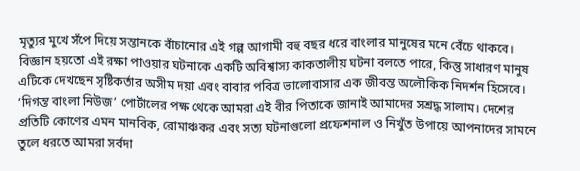মৃত্যুর মুখে সঁপে দিয়ে সন্তানকে বাঁচানোর এই গল্প আগামী বহু বছর ধরে বাংলার মানুষের মনে বেঁচে থাকবে। বিজ্ঞান হয়তো এই রক্ষা পাওয়ার ঘটনাকে একটি অবিশ্বাস্য কাকতালীয় ঘটনা বলতে পারে, কিন্তু সাধারণ মানুষ এটিকে দেখছেন সৃষ্টিকর্তার অসীম দয়া এবং বাবার পবিত্র ভালোবাসার এক জীবন্ত অলৌকিক নিদর্শন হিসেবে। ‘দিগন্ত বাংলা নিউজ’ পোর্টালের পক্ষ থেকে আমরা এই বীর পিতাকে জানাই আমাদের সশ্রদ্ধ সালাম। দেশের প্রতিটি কোণের এমন মানবিক, রোমাঞ্চকর এবং সত্য ঘটনাগুলো প্রফেশনাল ও নিখুঁত উপায়ে আপনাদের সামনে তুলে ধরতে আমরা সর্বদা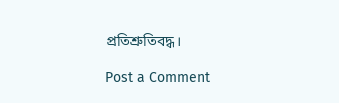প্রতিশ্রুতিবদ্ধ।

Post a Comment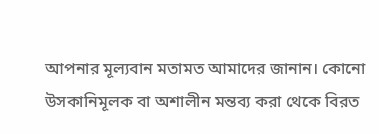আপনার মূল্যবান মতামত আমাদের জানান। কোনো উসকানিমূলক বা অশালীন মন্তব্য করা থেকে বিরত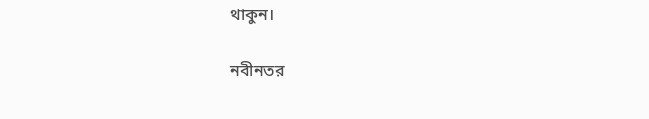থাকুন।

নবীনতর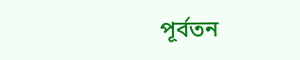পূর্বতন